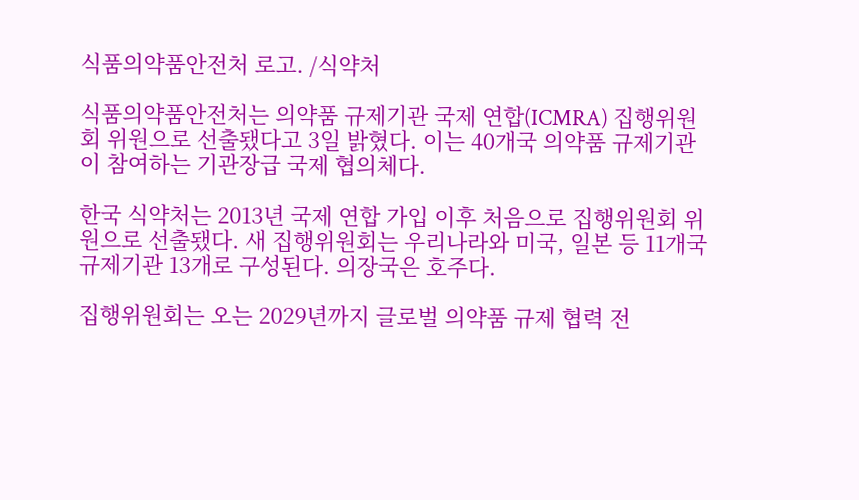식품의약품안전처 로고. /식약처

식품의약품안전처는 의약품 규제기관 국제 연합(ICMRA) 집행위원회 위원으로 선출됐다고 3일 밝혔다. 이는 40개국 의약품 규제기관이 참여하는 기관장급 국제 협의체다.

한국 식약처는 2013년 국제 연합 가입 이후 처음으로 집행위원회 위원으로 선출됐다. 새 집행위원회는 우리나라와 미국, 일본 등 11개국 규제기관 13개로 구성된다. 의장국은 호주다.

집행위원회는 오는 2029년까지 글로벌 의약품 규제 협력 전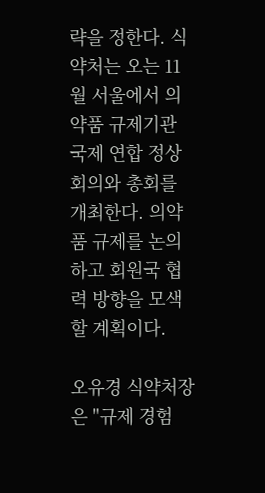략을 정한다. 식약처는 오는 11월 서울에서 의약품 규제기관 국제 연합 정상 회의와 총회를 개최한다. 의약품 규제를 논의하고 회원국 협력 방향을 모색할 계획이다.

오유경 식약처장은 "규제 경험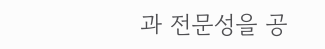과 전문성을 공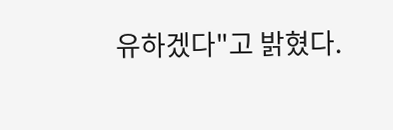유하겠다"고 밝혔다.